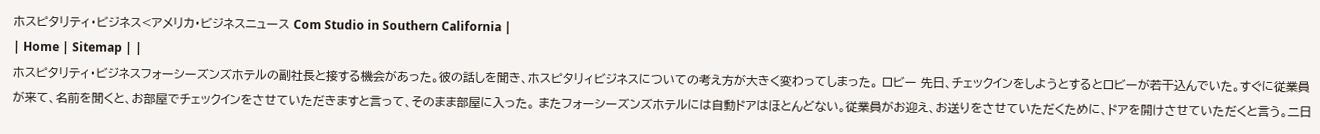ホスピタリティ・ビジネス<アメリカ・ビジネスニュース Com Studio in Southern California |
| Home | Sitemap | |
ホスピタリティ・ビジネスフォーシーズンズホテルの副社長と接する機会があった。彼の話しを聞き、ホスピタリィビジネスについての考え方が大きく変わってしまった。 ロビー 先日、チェックインをしようとするとロビーが若干込んでいた。すぐに従業員が来て、名前を聞くと、お部屋でチェックインをさせていただきますと言って、そのまま部屋に入った。 またフォーシーズンズホテルには自動ドアはほとんどない。従業員がお迎え、お送りをさせていただくために、ドアを開けさせていただくと言う。二日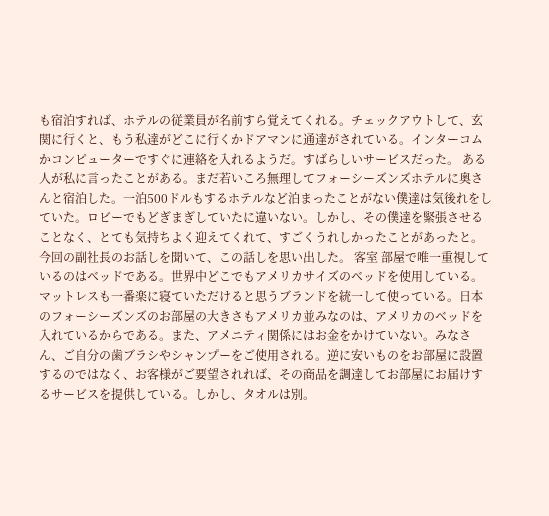も宿泊すれば、ホテルの従業員が名前すら覚えてくれる。チェックアウトして、玄関に行くと、もう私達がどこに行くかドアマンに通達がされている。インターコムかコンピューターですぐに連絡を入れるようだ。すばらしいサービスだった。 ある人が私に言ったことがある。まだ若いころ無理してフォーシーズンズホテルに奥さんと宿泊した。一泊500ドルもするホテルなど泊まったことがない僕達は気後れをしていた。ロビーでもどぎまぎしていたに違いない。しかし、その僕達を緊張させることなく、とても気持ちよく迎えてくれて、すごくうれしかったことがあったと。今回の副社長のお話しを聞いて、この話しを思い出した。 客室 部屋で唯一重視しているのはベッドである。世界中どこでもアメリカサイズのベッドを使用している。マットレスも一番楽に寝ていただけると思うブランドを統一して使っている。日本のフォーシーズンズのお部屋の大きさもアメリカ並みなのは、アメリカのベッドを入れているからである。また、アメニティ関係にはお金をかけていない。みなさん、ご自分の歯ブラシやシャンプーをご使用される。逆に安いものをお部屋に設置するのではなく、お客様がご要望されれば、その商品を調達してお部屋にお届けするサービスを提供している。しかし、タオルは別。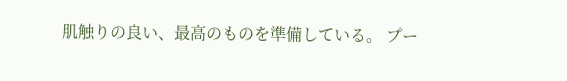肌触りの良い、最高のものを準備している。 プー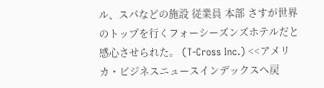ル、スパなどの施設 従業員 本部 さすが世界のトップを行くフォーシーズンズホテルだと感心させられた。 (T-Cross Inc.) <<アメリカ・ビジネスニュースインデックスへ戻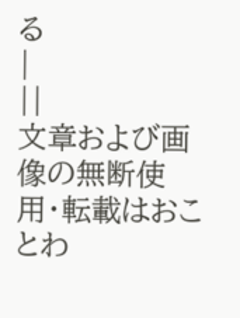る
|
||
文章および画像の無断使用・転載はおことわ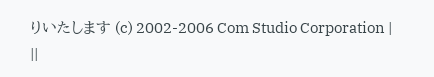りいたします (c) 2002-2006 Com Studio Corporation |
||